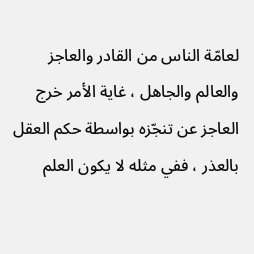لعامّة الناس من القادر والعاجز والعالم والجاهل ، غاية الأمر خرج العاجز عن تنجّزه بواسطة حكم العقل بالعذر ، ففي مثله لا يكون العلم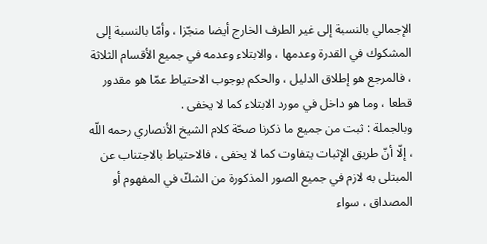الإجمالي بالنسبة إلى غير الطرف الخارج أيضا منجّزا ، وأمّا بالنسبة إلى المشكوك في القدرة وعدمها ، والابتلاء وعدمه في جميع الأقسام الثلاثة ، فالمرجع هو إطلاق الدليل ، والحكم بوجوب الاحتياط عمّا هو مقدور قطعا ، وما هو داخل في مورد الابتلاء كما لا يخفى .
وبالجملة : ثبت من جميع ما ذكرنا صحّة كلام الشيخ الأنصاري رحمه اللّه ، إلّا أنّ طريق الإثبات يتفاوت كما لا يخفى ، فالاحتياط بالاجتناب عن المبتلى به لازم في جميع الصور المذكورة من الشكّ في المفهوم أو المصداق ، سواء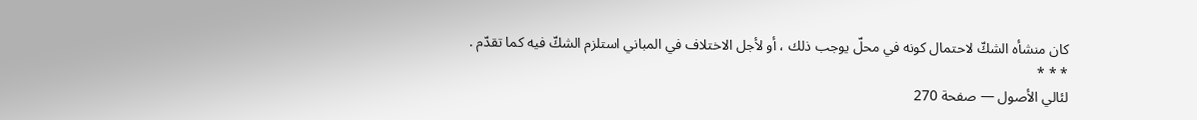كان منشأه الشكّ لاحتمال كونه في محلّ يوجب ذلك ، أو لأجل الاختلاف في المباني استلزم الشكّ فيه كما تقدّم .
* * *
لئالي الأصول — صفحة 270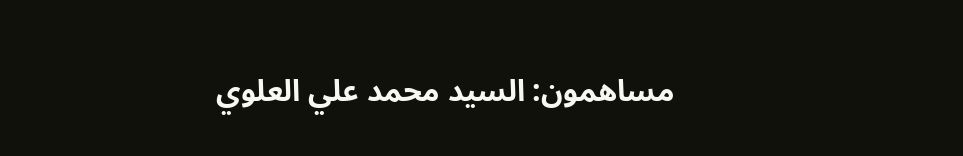مساهمون: السيد محمد علي العلوي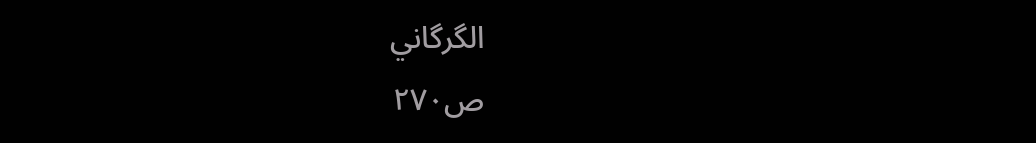الگرگاني
ص٢٧٠